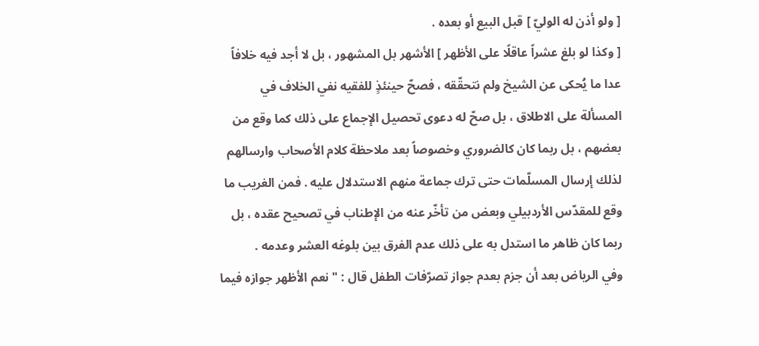[ ولو أذن له الوليّ ] قبل البيع أو بعده .
[ وكذا لو بلغ عشراً عاقلًا على الأظهر ] الأشهر بل المشهور ، بل لا أجد فيه خلافاً عدا ما يُحكى عن الشيخ ولم نتحقّقه ، فصحّ حينئذٍ للفقيه نفي الخلاف في المسألة على الاطلاق ، بل صحّ له دعوى تحصيل الإجماع على ذلك كما وقع من بعضهم ، بل ربما كان كالضروري وخصوصاً بعد ملاحظة كلام الأصحاب وارسالهم لذلك إرسال المسلّمات حتى ترك جماعة منهم الاستدلال عليه . فمن الغريب ما وقع للمقدّس الأردبيلي وبعض من تأخّر عنه من الإطناب في تصحيح عقده ، بل ربما كان ظاهر ما استدل به على ذلك عدم الفرق بين بلوغه العشر وعدمه .
وفي الرياض بعد أن جزم بعدم جواز تصرّفات الطفل قال : " نعم الأظهر جوازه فيما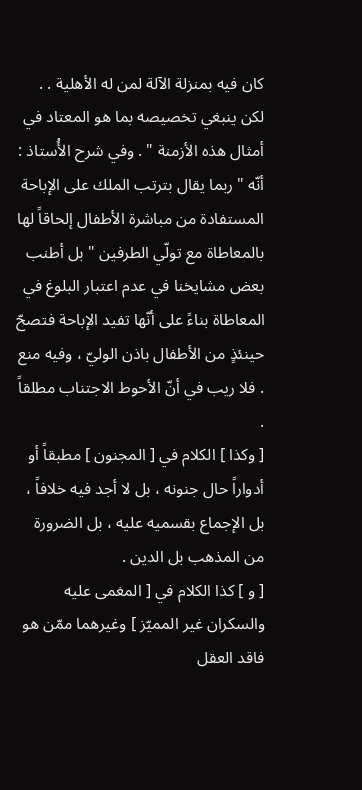كان فيه بمنزلة الآلة لمن له الأهلية . . لكن ينبغي تخصيصه بما هو المعتاد في أمثال هذه الأزمنة " . وفي شرح الأُستاذ : أنّه " ربما يقال بترتب الملك على الإباحة المستفادة من مباشرة الأطفال إلحاقاً لها بالمعاطاة مع تولّي الطرفين " بل أطنب بعض مشايخنا في عدم اعتبار البلوغ في المعاطاة بناءً على أنّها تفيد الإباحة فتصحّ حينئذٍ من الأطفال باذن الوليّ ، وفيه منع . فلا ريب في أنّ الأحوط الاجتناب مطلقاً .
[ وكذا ] الكلام في [ المجنون ] مطبقاً أو أدواراً حال جنونه ، بل لا أجد فيه خلافاً ، بل الإجماع بقسميه عليه ، بل الضرورة من المذهب بل الدين .
[ و ] كذا الكلام في [ المغمى عليه والسكران غير المميّز ] وغيرهما ممّن هو فاقد العقل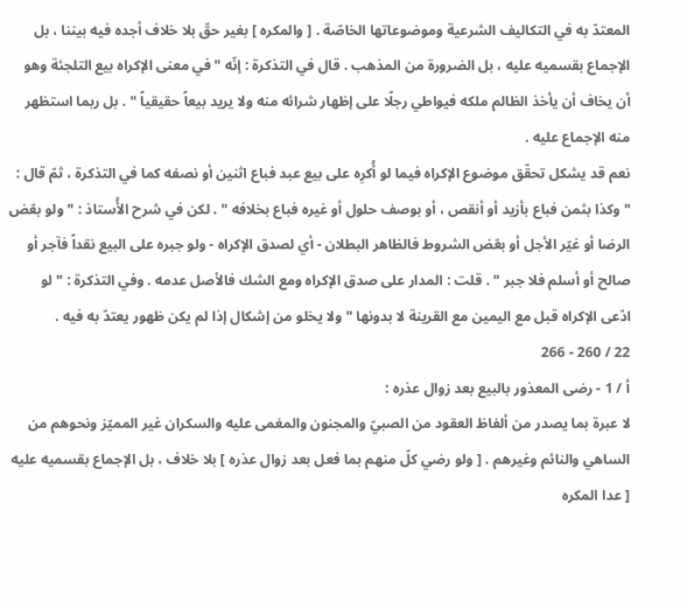المعتدّ به في التكاليف الشرعية وموضوعاتها الخاصّة . [ والمكره ] بغير حقّ بلا خلاف أجده فيه بيننا ، بل الإجماع بقسميه عليه ، بل الضرورة من المذهب . قال في التذكرة : إنّه " في معنى الإكراه بيع التلجئة وهو أن يخاف أن يأخذ الظالم ملكه فيواطي رجلًا على إظهار شرائه منه ولا يريد بيعاً حقيقياً " . بل ربما استظهر منه الإجماع عليه .
نعم قد يشكل تحقّق موضوع الإكراه فيما لو أُكرِه على بيع عبد فباع اثنين أو نصفه كما في التذكرة ، ثمّ قال : " وكذا بثمن فباع بأزيد أو أنقص ، أو بوصف حلول أو غيره فباع بخلافه " . لكن في شرح الأُستاذ : " ولو بعّض الرضا أو غيّر الأجل أو بعّض الشروط فالظاهر البطلان - أي لصدق الإكراه - ولو جبره على البيع نقداً فآجر أو صالح أو أسلم فلا جبر " . قلت : المدار على صدق الإكراه ومع الشك فالأصل عدمه . وفي التذكرة : " لو ادّعى الإكراه قبل مع اليمين مع القرينة لا بدونها " ولا يخلو من إشكال إذا لم يكن ظهور يعتدّ به فيه .
22 / 260 - 266
أ / 1 - رضى المعذور بالبيع بعد زوال عذره :
لا عبرة بما يصدر من ألفاظ العقود من الصبيّ والمجنون والمغمى عليه والسكران غير المميّز ونحوهم من الساهي والنائم وغيرهم . [ ولو رضي كلّ منهم بما فعل بعد زوال عذره ] بلا خلاف ، بل الإجماع بقسميه عليه [ عدا المكره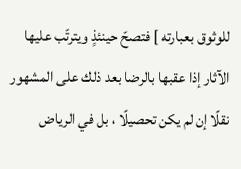للوثوق بعبارته ] فتصحّ حينئذٍ ويترتّب عليها الآثار إذا عقبها بالرضا بعد ذلك على المشهور نقلًا إن لم يكن تحصيلًا ، بل في الرياض